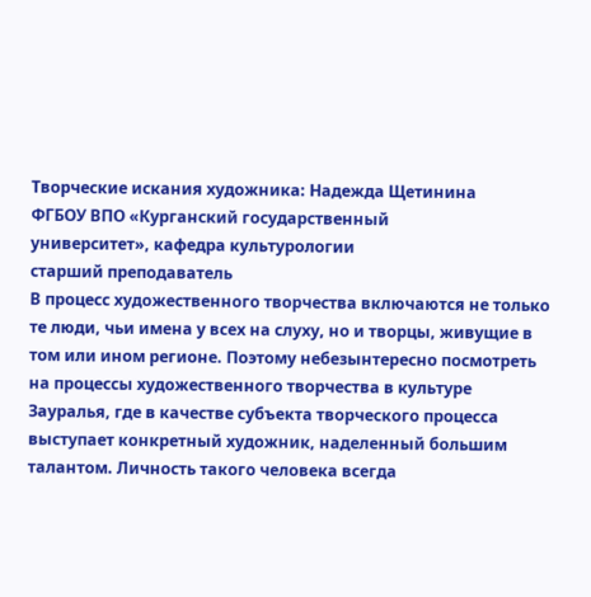Творческие искания художника: Надежда Щетинина
ФГБОУ ВПО «Курганский государственный
университет», кафедра культурологии
старший преподаватель
В процесс художественного творчества включаются не только те люди, чьи имена у всех на слуху, но и творцы, живущие в том или ином регионе. Поэтому небезынтересно посмотреть на процессы художественного творчества в культуре Зауралья, где в качестве субъекта творческого процесса выступает конкретный художник, наделенный большим талантом. Личность такого человека всегда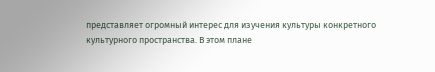представляет огромный интерес для изучения культуры конкретного культурного пространства. В этом плане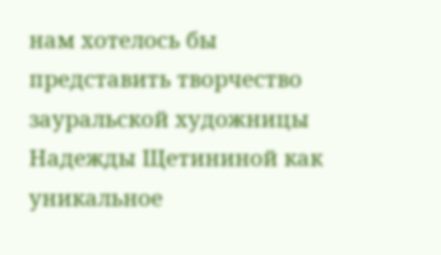нам хотелось бы представить творчество зауральской художницы Надежды Щетининой как уникальное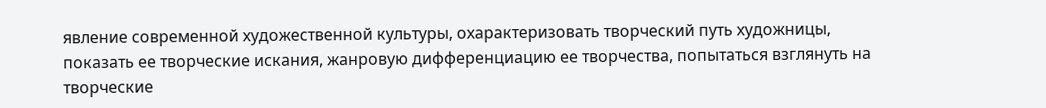явление современной художественной культуры, охарактеризовать творческий путь художницы, показать ее творческие искания, жанровую дифференциацию ее творчества, попытаться взглянуть на творческие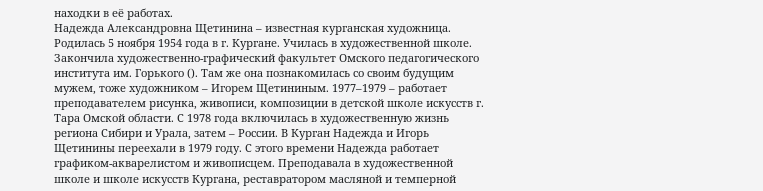находки в её работах.
Надежда Александровна Щетинина – известная курганская художница. Родилась 5 ноября 1954 года в г. Кургане. Училась в художественной школе. Закончила художественно-графический факультет Омского педагогического института им. Горького (). Там же она познакомилась со своим будущим мужем, тоже художником – Игорем Щетининым. 1977–1979 – работает преподавателем рисунка, живописи, композиции в детской школе искусств г. Тара Омской области. С 1978 года включилась в художественную жизнь региона Сибири и Урала, затем – России. В Курган Надежда и Игорь Щетинины переехали в 1979 году. С этого времени Надежда работает графиком-акварелистом и живописцем. Преподавала в художественной школе и школе искусств Кургана, реставратором масляной и темперной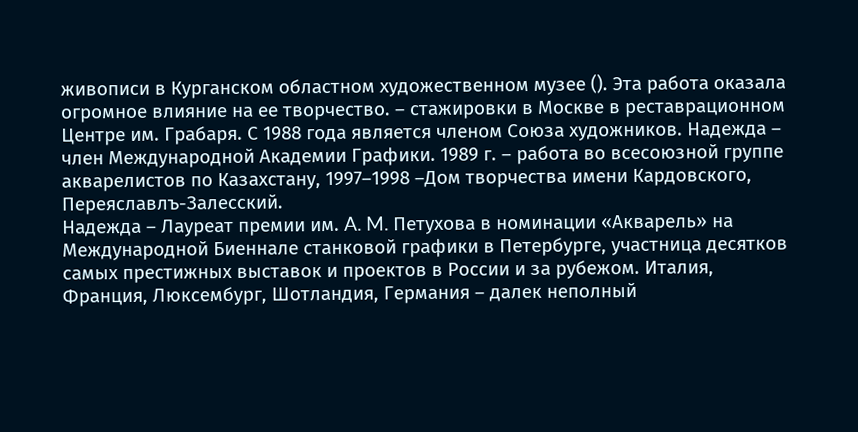живописи в Курганском областном художественном музее (). Эта работа оказала огромное влияние на ее творчество. – стажировки в Москве в реставрационном Центре им. Грабаря. С 1988 года является членом Союза художников. Надежда – член Международной Академии Графики. 1989 г. – работа во всесоюзной группе акварелистов по Казахстану, 1997–1998 –Дом творчества имени Кардовского, Переяславлъ-Залесский.
Надежда – Лауреат премии им. A. M. Петухова в номинации «Акварель» на Международной Биеннале станковой графики в Петербурге, участница десятков самых престижных выставок и проектов в России и за рубежом. Италия, Франция, Люксембург, Шотландия, Германия – далек неполный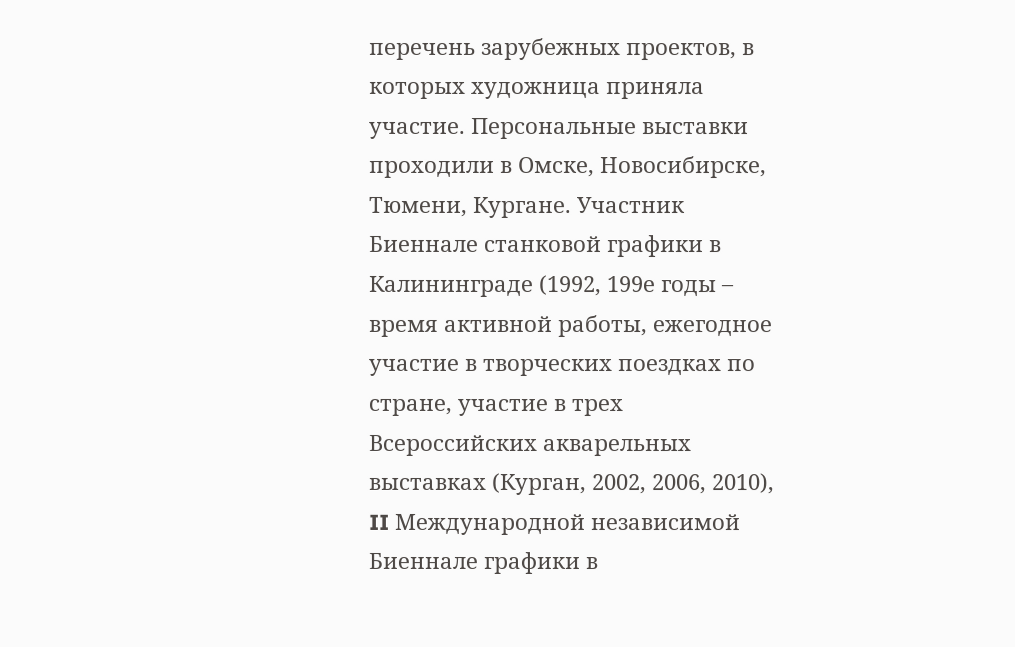перечень зарубежных проектов, в которых художница приняла участие. Персональные выставки проходили в Омске, Новосибирске, Тюмени, Кургане. Участник Биеннале станковой графики в Калининграде (1992, 199е годы – время активной работы, ежегодное участие в творческих поездках по стране, участие в трех Всероссийских акварельных выставках (Курган, 2002, 2006, 2010), II Международной независимой Биеннале графики в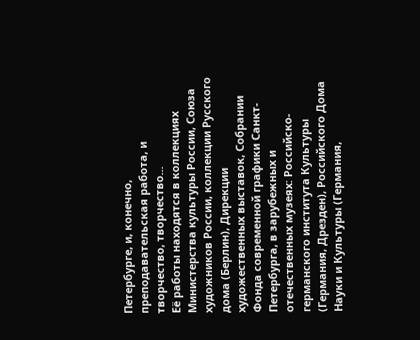Петербурге, и, конечно, преподавательская работа, и творчество, творчество...
Её работы находятся в коллекциях Министерства культуры России, Союза художников России, коллекции Русского дома (Берлин), Дирекции художественных выставок, Собрании Фонда современной графики Санкт-Петербурга, в зарубежных и отечественных музеях: Российско-германского института Культуры (Германия, Дрезден), Российского Дома Науки и Культуры (Германия,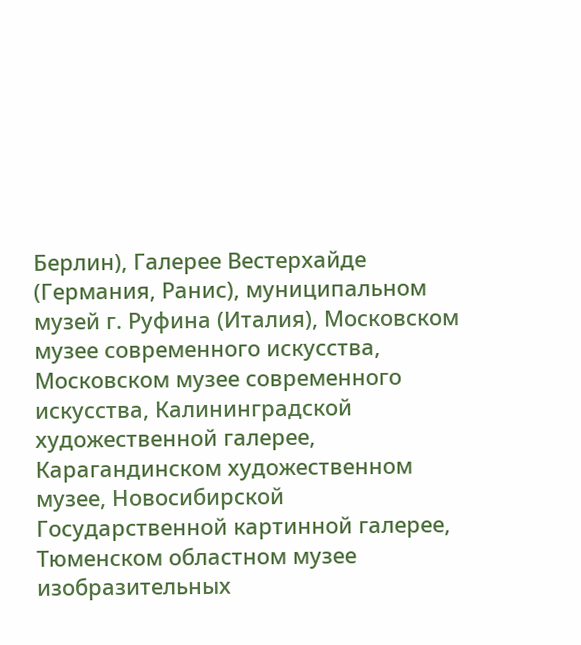Берлин), Галерее Вестерхайде (Германия, Ранис), муниципальном музей г. Руфина (Италия), Московском музее современного искусства, Московском музее современного искусства, Калининградской художественной галерее, Карагандинском художественном музее, Новосибирской Государственной картинной галерее, Тюменском областном музее изобразительных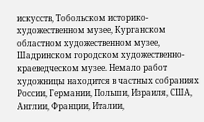искусств, Тобольском историко-художественном музее, Курганском областном художественном музее, Шадринском городском художественно-краеведческом музее. Немало работ художницы находится в частных собраниях России, Германии, Польши, Израиля, США, Англии, Франции, Италии,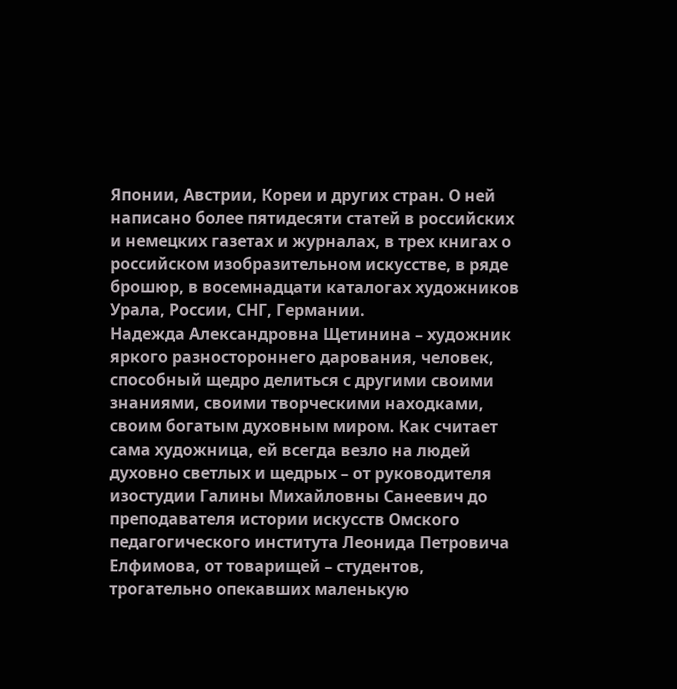Японии, Австрии, Кореи и других стран. О ней написано более пятидесяти статей в российских и немецких газетах и журналах, в трех книгах о российском изобразительном искусстве, в ряде брошюр, в восемнадцати каталогах художников Урала, России, СНГ, Германии.
Надежда Александровна Щетинина – художник яркого разностороннего дарования, человек, способный щедро делиться с другими своими знаниями, своими творческими находками, своим богатым духовным миром. Как считает сама художница, ей всегда везло на людей духовно светлых и щедрых – от руководителя изостудии Галины Михайловны Санеевич до преподавателя истории искусств Омского педагогического института Леонида Петровича Елфимова, от товарищей – студентов, трогательно опекавших маленькую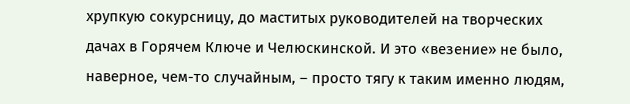хрупкую сокурсницу, до маститых руководителей на творческих дачах в Горячем Ключе и Челюскинской. И это «везение» не было, наверное, чем-то случайным, – просто тягу к таким именно людям,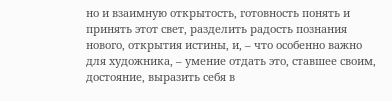но и взаимную открытость, готовность понять и принять этот свет, разделить радость познания нового, открытия истины, и, – что особенно важно для художника, – умение отдать это, ставшее своим, достояние, выразить себя в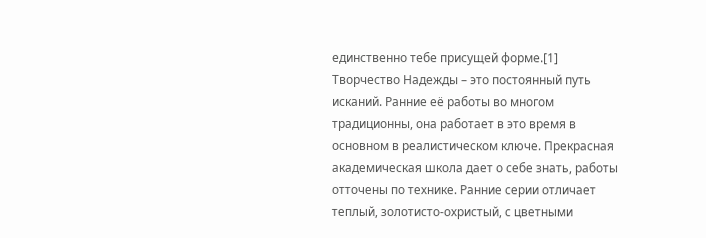единственно тебе присущей форме.[1]
Творчество Надежды – это постоянный путь исканий. Ранние её работы во многом традиционны, она работает в это время в основном в реалистическом ключе. Прекрасная академическая школа дает о себе знать, работы отточены по технике. Ранние серии отличает теплый, золотисто-охристый, с цветными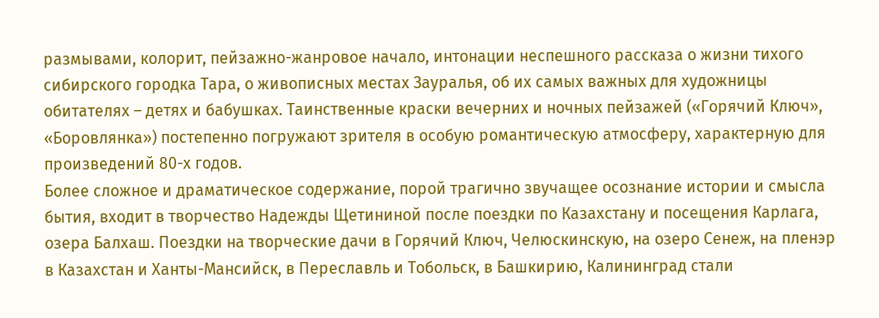размывами, колорит, пейзажно-жанровое начало, интонации неспешного рассказа о жизни тихого сибирского городка Тара, о живописных местах Зауралья, об их самых важных для художницы обитателях – детях и бабушках. Таинственные краски вечерних и ночных пейзажей («Горячий Ключ», «Боровлянка») постепенно погружают зрителя в особую романтическую атмосферу, характерную для произведений 80-х годов.
Более сложное и драматическое содержание, порой трагично звучащее осознание истории и смысла бытия, входит в творчество Надежды Щетининой после поездки по Казахстану и посещения Карлага, озера Балхаш. Поездки на творческие дачи в Горячий Ключ, Челюскинскую, на озеро Сенеж, на пленэр в Казахстан и Ханты-Мансийск, в Переславль и Тобольск, в Башкирию, Калининград стали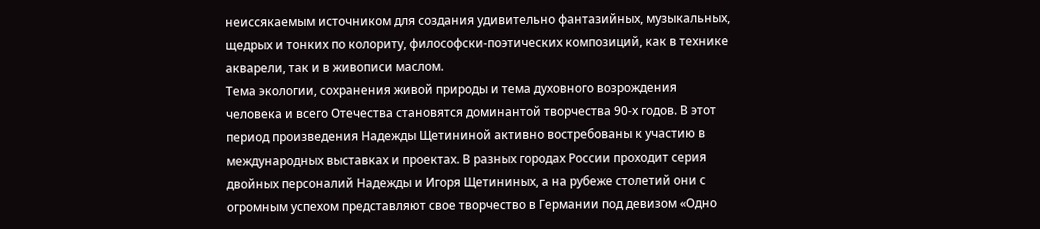неиссякаемым источником для создания удивительно фантазийных, музыкальных, щедрых и тонких по колориту, философски-поэтических композиций, как в технике акварели, так и в живописи маслом.
Тема экологии, сохранения живой природы и тема духовного возрождения человека и всего Отечества становятся доминантой творчества 90-х годов. В этот период произведения Надежды Щетининой активно востребованы к участию в международных выставках и проектах. В разных городах России проходит серия двойных персоналий Надежды и Игоря Щетининых, а на рубеже столетий они с огромным успехом представляют свое творчество в Германии под девизом «Одно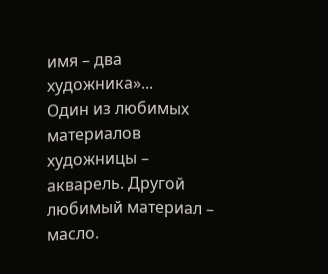имя – два художника»...
Один из любимых материалов художницы – акварель. Другой любимый материал – масло.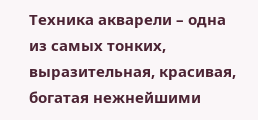Техника акварели – одна из самых тонких, выразительная, красивая, богатая нежнейшими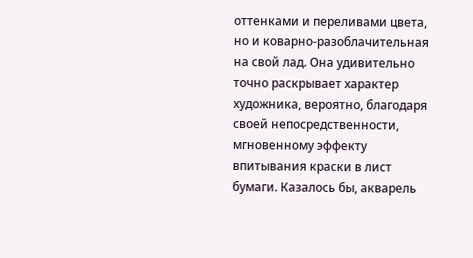оттенками и переливами цвета, но и коварно-разоблачительная на свой лад. Она удивительно точно раскрывает характер художника, вероятно, благодаря своей непосредственности, мгновенному эффекту впитывания краски в лист бумаги. Казалось бы, акварель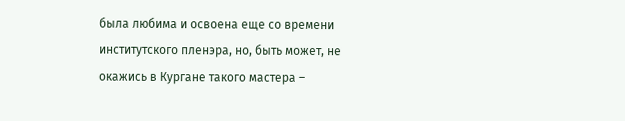была любима и освоена еще со времени институтского пленэра, но, быть может, не окажись в Кургане такого мастера –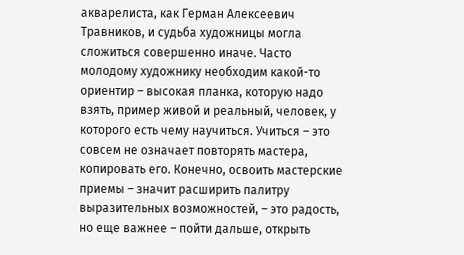акварелиста, как Герман Алексеевич Травников, и судьба художницы могла сложиться совершенно иначе. Часто молодому художнику необходим какой-то ориентир – высокая планка, которую надо взять, пример живой и реальный, человек, у которого есть чему научиться. Учиться – это совсем не означает повторять мастера, копировать его. Конечно, освоить мастерские приемы – значит расширить палитру выразительных возможностей, – это радость, но еще важнее – пойти дальше, открыть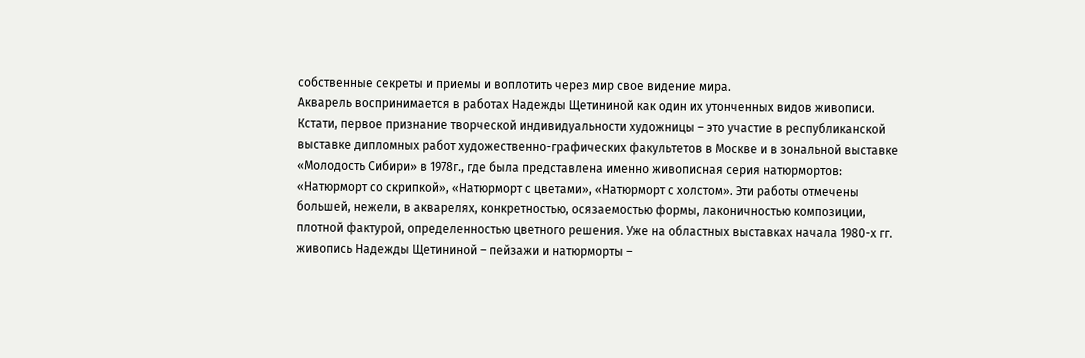собственные секреты и приемы и воплотить через мир свое видение мира.
Акварель воспринимается в работах Надежды Щетининой как один их утонченных видов живописи. Кстати, первое признание творческой индивидуальности художницы – это участие в республиканской выставке дипломных работ художественно-графических факультетов в Москве и в зональной выставке «Молодость Сибири» в 1978г., где была представлена именно живописная серия натюрмортов: «Натюрморт со скрипкой», «Натюрморт с цветами», «Натюрморт с холстом». Эти работы отмечены большей, нежели, в акварелях, конкретностью, осязаемостью формы, лаконичностью композиции, плотной фактурой, определенностью цветного решения. Уже на областных выставках начала 1980-х гг. живопись Надежды Щетининой – пейзажи и натюрморты –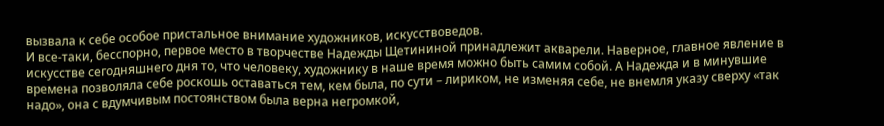вызвала к себе особое пристальное внимание художников, искусствоведов.
И все-таки, бесспорно, первое место в творчестве Надежды Щетининой принадлежит акварели. Наверное, главное явление в искусстве сегодняшнего дня то, что человеку, художнику в наше время можно быть самим собой. А Надежда и в минувшие времена позволяла себе роскошь оставаться тем, кем была, по сути – лириком, не изменяя себе, не внемля указу сверху «так надо», она с вдумчивым постоянством была верна негромкой,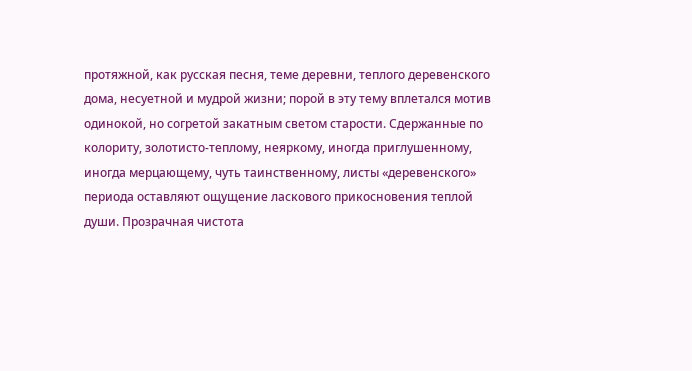протяжной, как русская песня, теме деревни, теплого деревенского дома, несуетной и мудрой жизни; порой в эту тему вплетался мотив одинокой, но согретой закатным светом старости. Сдержанные по колориту, золотисто-теплому, неяркому, иногда приглушенному, иногда мерцающему, чуть таинственному, листы «деревенского» периода оставляют ощущение ласкового прикосновения теплой души. Прозрачная чистота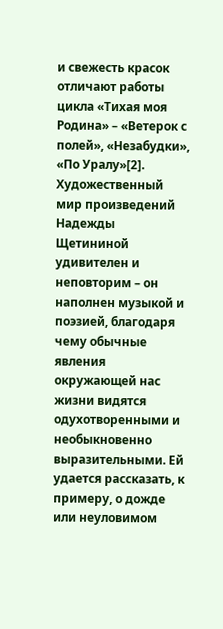и свежесть красок отличают работы цикла «Тихая моя Родина» – «Ветерок с полей», «Незабудки», «По Уралу»[2].
Художественный мир произведений Надежды Щетининой удивителен и неповторим – он наполнен музыкой и поэзией, благодаря чему обычные явления окружающей нас жизни видятся одухотворенными и необыкновенно выразительными. Ей удается рассказать, к примеру, о дожде или неуловимом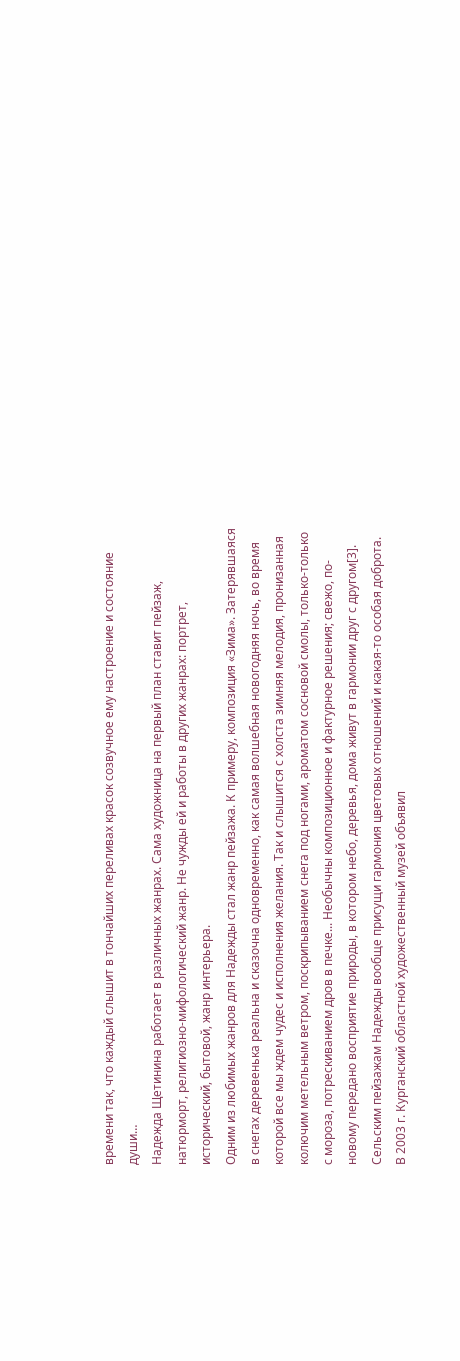времени так, что каждый слышит в тончайших переливах красок созвучное ему настроение и состояние души…
Надежда Щетинина работает в различных жанрах. Сама художница на первый план ставит пейзаж, натюрморт, религиозно-мифологический жанр. Не чужды ей и работы в других жанрах: портрет, исторический, бытовой, жанр интерьера.
Одним из любимых жанров для Надежды стал жанр пейзажа. К примеру, композиция «Зима». Затерявшаяся в снегах деревенька реальна и сказочна одновременно, как самая волшебная новогодняя ночь, во время которой все мы ждем чудес и исполнения желания. Так и слышится с холста зимняя мелодия, пронизанная колючим метельным ветром, поскрипыванием снега под ногами, ароматом сосновой смолы, только-только с мороза, потрескиванием дров в печке... Необычны композиционное и фактурное решения; свежо, по-новому передано восприятие природы, в котором небо, деревья, дома живут в гармонии друг с другом[3]. Сельским пейзажам Надежды вообще присущи гармония цветовых отношений и какая-то особая доброта.
В 2003 г. Курганский областной художественный музей объявил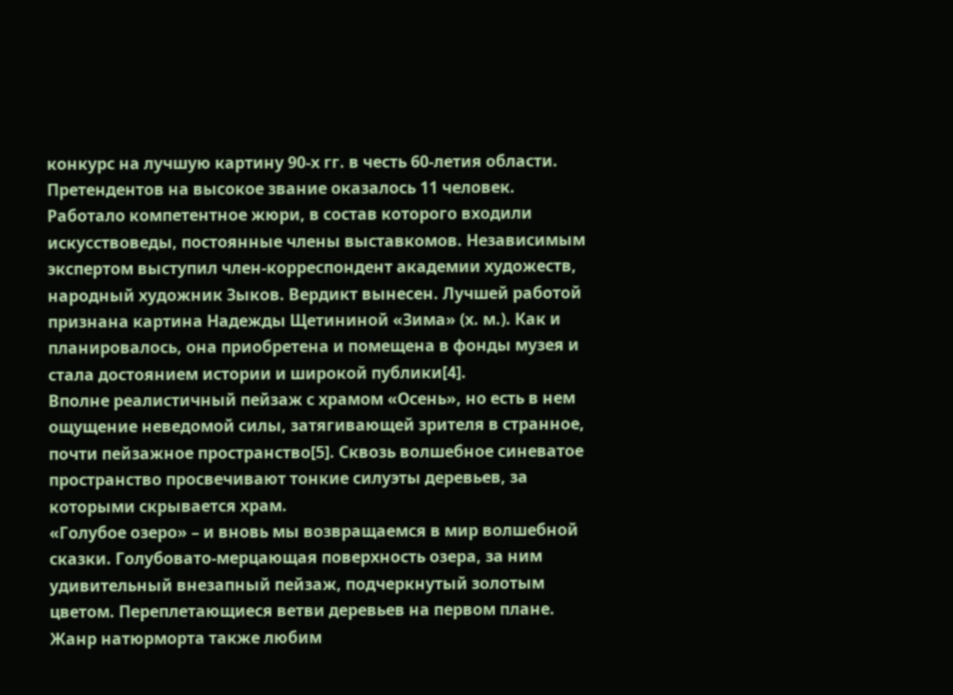конкурс на лучшую картину 90-х гг. в честь 60-летия области. Претендентов на высокое звание оказалось 11 человек. Работало компетентное жюри, в состав которого входили искусствоведы, постоянные члены выставкомов. Независимым экспертом выступил член-корреспондент академии художеств, народный художник Зыков. Вердикт вынесен. Лучшей работой признана картина Надежды Щетининой «Зима» (х. м.). Как и планировалось, она приобретена и помещена в фонды музея и стала достоянием истории и широкой публики[4].
Вполне реалистичный пейзаж с храмом «Осень», но есть в нем ощущение неведомой силы, затягивающей зрителя в странное, почти пейзажное пространство[5]. Сквозь волшебное синеватое пространство просвечивают тонкие силуэты деревьев, за которыми скрывается храм.
«Голубое озеро» – и вновь мы возвращаемся в мир волшебной сказки. Голубовато-мерцающая поверхность озера, за ним удивительный внезапный пейзаж, подчеркнутый золотым цветом. Переплетающиеся ветви деревьев на первом плане.
Жанр натюрморта также любим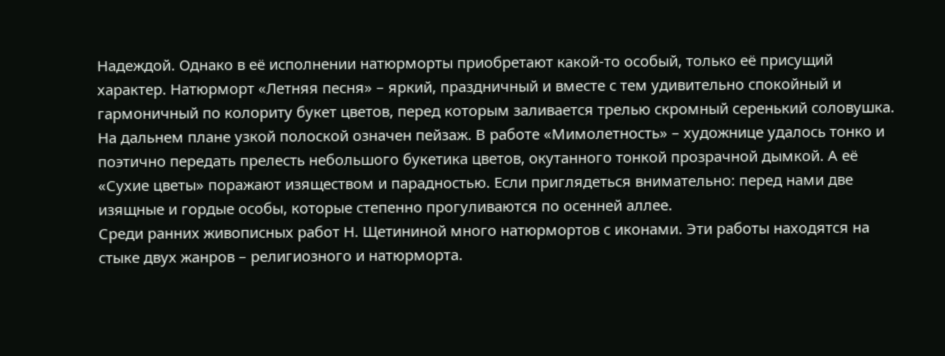Надеждой. Однако в её исполнении натюрморты приобретают какой-то особый, только её присущий характер. Натюрморт «Летняя песня» – яркий, праздничный и вместе с тем удивительно спокойный и гармоничный по колориту букет цветов, перед которым заливается трелью скромный серенький соловушка. На дальнем плане узкой полоской означен пейзаж. В работе «Мимолетность» – художнице удалось тонко и поэтично передать прелесть небольшого букетика цветов, окутанного тонкой прозрачной дымкой. А её «Сухие цветы» поражают изяществом и парадностью. Если приглядеться внимательно: перед нами две изящные и гордые особы, которые степенно прогуливаются по осенней аллее.
Среди ранних живописных работ Н. Щетининой много натюрмортов с иконами. Эти работы находятся на стыке двух жанров – религиозного и натюрморта.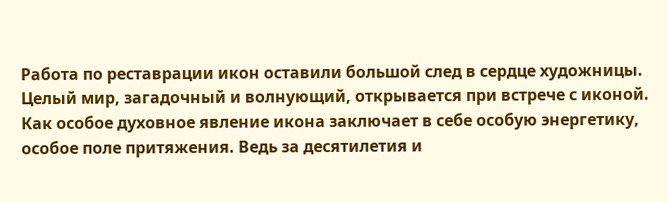Работа по реставрации икон оставили большой след в сердце художницы. Целый мир, загадочный и волнующий, открывается при встрече с иконой. Как особое духовное явление икона заключает в себе особую энергетику, особое поле притяжения. Ведь за десятилетия и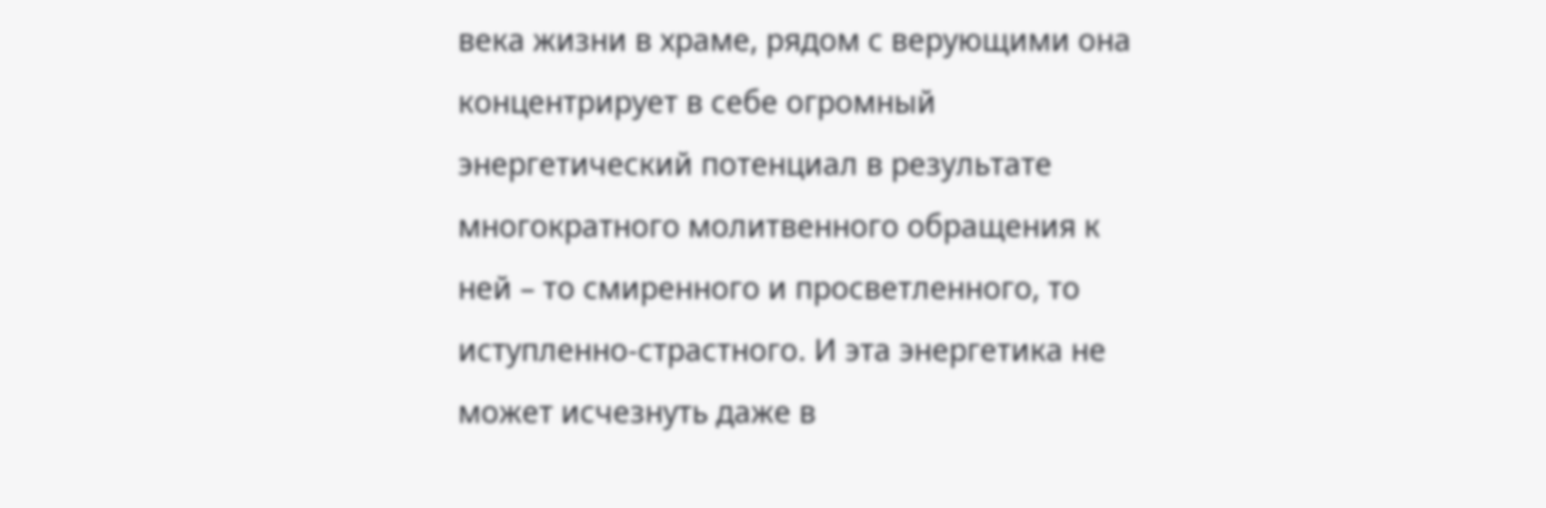века жизни в храме, рядом с верующими она концентрирует в себе огромный энергетический потенциал в результате многократного молитвенного обращения к ней – то смиренного и просветленного, то иступленно-страстного. И эта энергетика не может исчезнуть даже в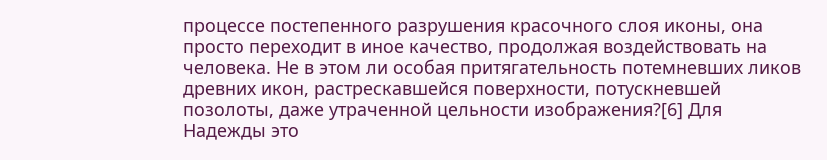процессе постепенного разрушения красочного слоя иконы, она просто переходит в иное качество, продолжая воздействовать на человека. Не в этом ли особая притягательность потемневших ликов древних икон, растрескавшейся поверхности, потускневшей позолоты, даже утраченной цельности изображения?[6] Для Надежды это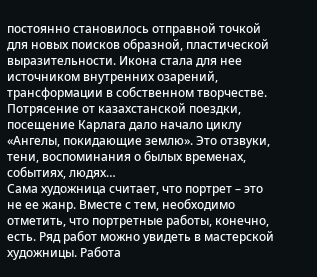постоянно становилось отправной точкой для новых поисков образной, пластической выразительности. Икона стала для нее источником внутренних озарений, трансформации в собственном творчестве.
Потрясение от казахстанской поездки, посещение Карлага дало начало циклу «Ангелы, покидающие землю». Это отзвуки, тени, воспоминания о былых временах, событиях, людях…
Сама художница считает, что портрет – это не ее жанр. Вместе с тем, необходимо отметить, что портретные работы, конечно, есть. Ряд работ можно увидеть в мастерской художницы. Работа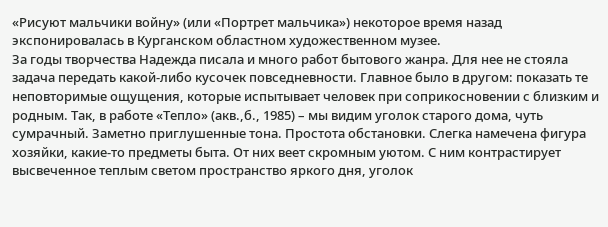«Рисуют мальчики войну» (или «Портрет мальчика») некоторое время назад экспонировалась в Курганском областном художественном музее.
За годы творчества Надежда писала и много работ бытового жанра. Для нее не стояла задача передать какой-либо кусочек повседневности. Главное было в другом: показать те неповторимые ощущения, которые испытывает человек при соприкосновении с близким и родным. Так, в работе «Тепло» (акв.,б., 1985) – мы видим уголок старого дома, чуть сумрачный. Заметно приглушенные тона. Простота обстановки. Слегка намечена фигура хозяйки, какие-то предметы быта. От них веет скромным уютом. С ним контрастирует высвеченное теплым светом пространство яркого дня, уголок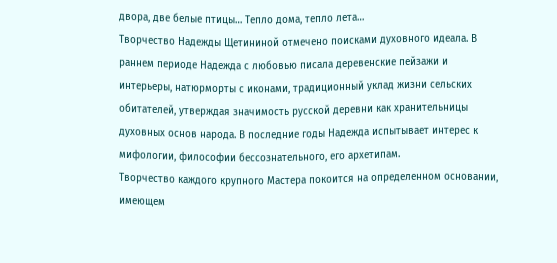двора, две белые птицы… Тепло дома, тепло лета…
Творчество Надежды Щетининой отмечено поисками духовного идеала. В раннем периоде Надежда с любовью писала деревенские пейзажи и интерьеры, натюрморты с иконами, традиционный уклад жизни сельских обитателей, утверждая значимость русской деревни как хранительницы духовных основ народа. В последние годы Надежда испытывает интерес к мифологии, философии бессознательного, его архетипам.
Творчество каждого крупного Мастера покоится на определенном основании, имеющем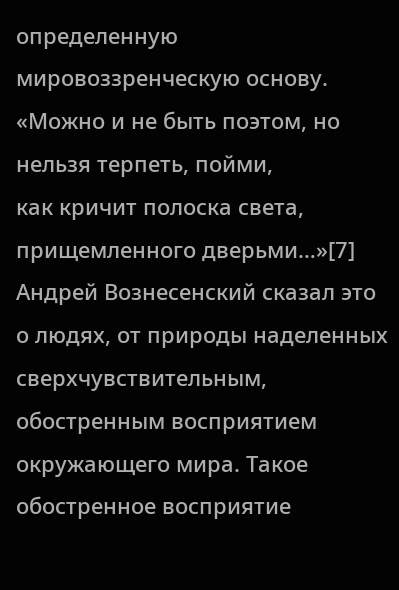определенную мировоззренческую основу.
«Можно и не быть поэтом, но нельзя терпеть, пойми,
как кричит полоска света, прищемленного дверьми…»[7]
Андрей Вознесенский сказал это о людях, от природы наделенных сверхчувствительным, обостренным восприятием окружающего мира. Такое обостренное восприятие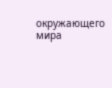окружающего мира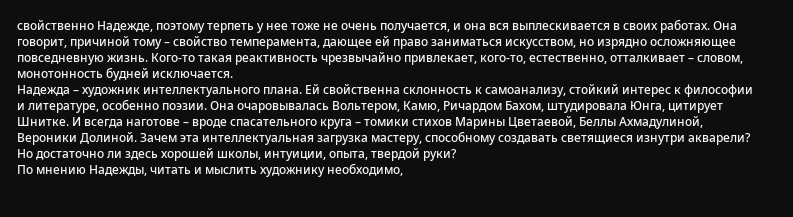свойственно Надежде, поэтому терпеть у нее тоже не очень получается, и она вся выплескивается в своих работах. Она говорит, причиной тому – свойство темперамента, дающее ей право заниматься искусством, но изрядно осложняющее повседневную жизнь. Кого-то такая реактивность чрезвычайно привлекает, кого-то, естественно, отталкивает – словом, монотонность будней исключается.
Надежда – художник интеллектуального плана. Ей свойственна склонность к самоанализу, стойкий интерес к философии и литературе, особенно поэзии. Она очаровывалась Вольтером, Камю, Ричардом Бахом, штудировала Юнга, цитирует Шнитке. И всегда наготове – вроде спасательного круга – томики стихов Марины Цветаевой, Беллы Ахмадулиной, Вероники Долиной. Зачем эта интеллектуальная загрузка мастеру, способному создавать светящиеся изнутри акварели? Но достаточно ли здесь хорошей школы, интуиции, опыта, твердой руки?
По мнению Надежды, читать и мыслить художнику необходимо,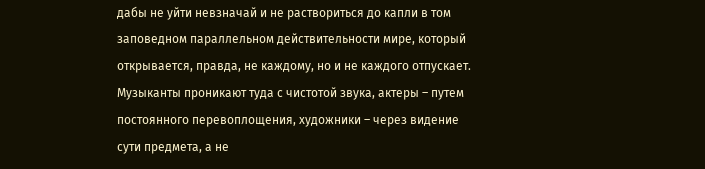дабы не уйти невзначай и не раствориться до капли в том заповедном параллельном действительности мире, который открывается, правда, не каждому, но и не каждого отпускает. Музыканты проникают туда с чистотой звука, актеры – путем постоянного перевоплощения, художники – через видение сути предмета, а не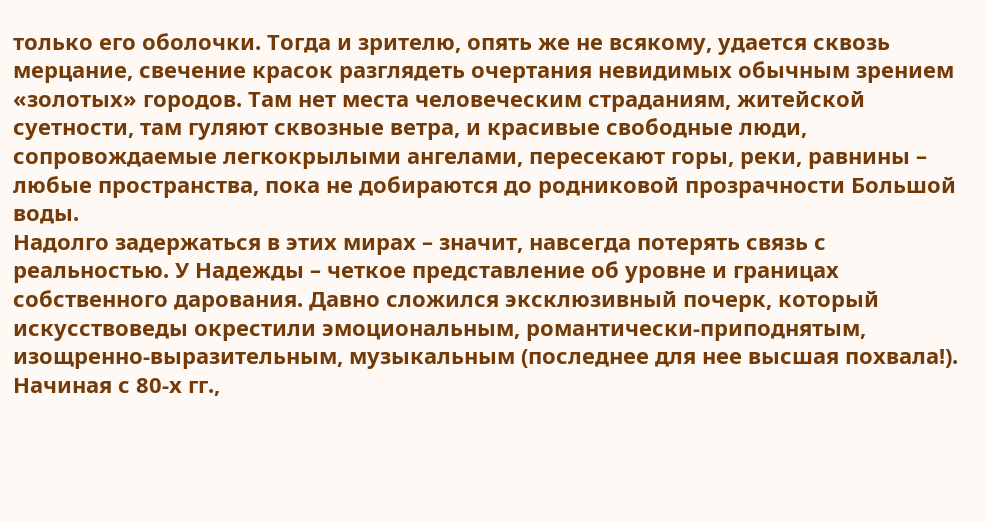только его оболочки. Тогда и зрителю, опять же не всякому, удается сквозь мерцание, свечение красок разглядеть очертания невидимых обычным зрением «золотых» городов. Там нет места человеческим страданиям, житейской суетности, там гуляют сквозные ветра, и красивые свободные люди, сопровождаемые легкокрылыми ангелами, пересекают горы, реки, равнины – любые пространства, пока не добираются до родниковой прозрачности Большой воды.
Надолго задержаться в этих мирах – значит, навсегда потерять связь с реальностью. У Надежды – четкое представление об уровне и границах собственного дарования. Давно сложился эксклюзивный почерк, который искусствоведы окрестили эмоциональным, романтически-приподнятым, изощренно-выразительным, музыкальным (последнее для нее высшая похвала!). Начиная с 80-х гг.,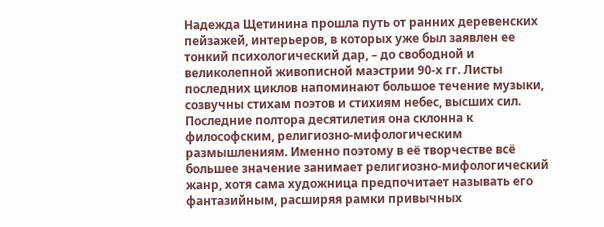Надежда Щетинина прошла путь от ранних деревенских пейзажей, интерьеров, в которых уже был заявлен ее тонкий психологический дар, – до свободной и великолепной живописной маэстрии 90-х гг. Листы последних циклов напоминают большое течение музыки, созвучны стихам поэтов и стихиям небес, высших сил. Последние полтора десятилетия она склонна к философским, религиозно-мифологическим размышлениям. Именно поэтому в её творчестве всё большее значение занимает религиозно-мифологический жанр, хотя сама художница предпочитает называть его фантазийным, расширяя рамки привычных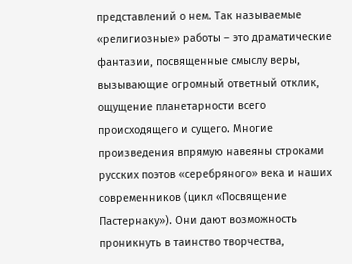представлений о нем. Так называемые «религиозные» работы – это драматические фантазии, посвященные смыслу веры, вызывающие огромный ответный отклик, ощущение планетарности всего происходящего и сущего. Многие произведения впрямую навеяны строками русских поэтов «серебряного» века и наших современников (цикл «Посвящение Пастернаку»). Они дают возможность проникнуть в таинство творчества,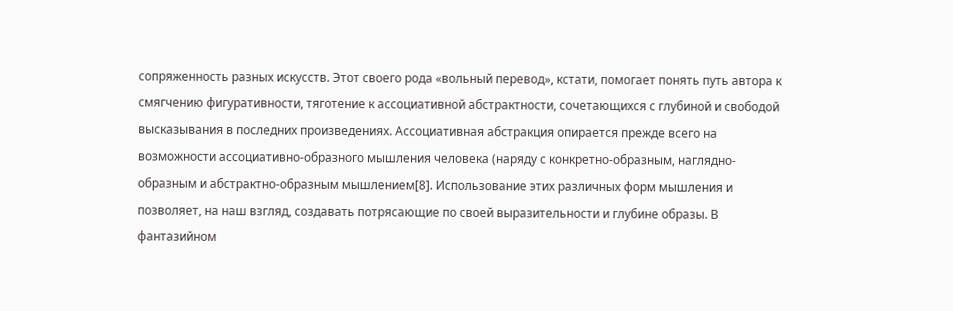сопряженность разных искусств. Этот своего рода «вольный перевод», кстати, помогает понять путь автора к смягчению фигуративности, тяготение к ассоциативной абстрактности, сочетающихся с глубиной и свободой высказывания в последних произведениях. Ассоциативная абстракция опирается прежде всего на возможности ассоциативно-образного мышления человека (наряду с конкретно-образным, наглядно-образным и абстрактно-образным мышлением[8]. Использование этих различных форм мышления и позволяет, на наш взгляд, создавать потрясающие по своей выразительности и глубине образы. В фантазийном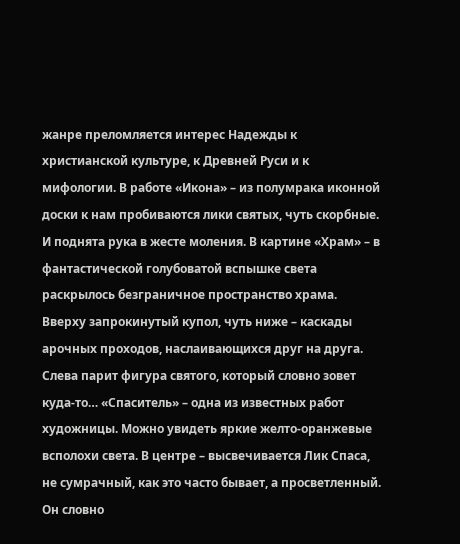жанре преломляется интерес Надежды к христианской культуре, к Древней Руси и к мифологии. В работе «Икона» – из полумрака иконной доски к нам пробиваются лики святых, чуть скорбные. И поднята рука в жесте моления. В картине «Храм» – в фантастической голубоватой вспышке света раскрылось безграничное пространство храма. Вверху запрокинутый купол, чуть ниже – каскады арочных проходов, наслаивающихся друг на друга. Слева парит фигура святого, который словно зовет куда-то… «Спаситель» – одна из известных работ художницы. Можно увидеть яркие желто-оранжевые всполохи света. В центре – высвечивается Лик Спаса, не сумрачный, как это часто бывает, а просветленный. Он словно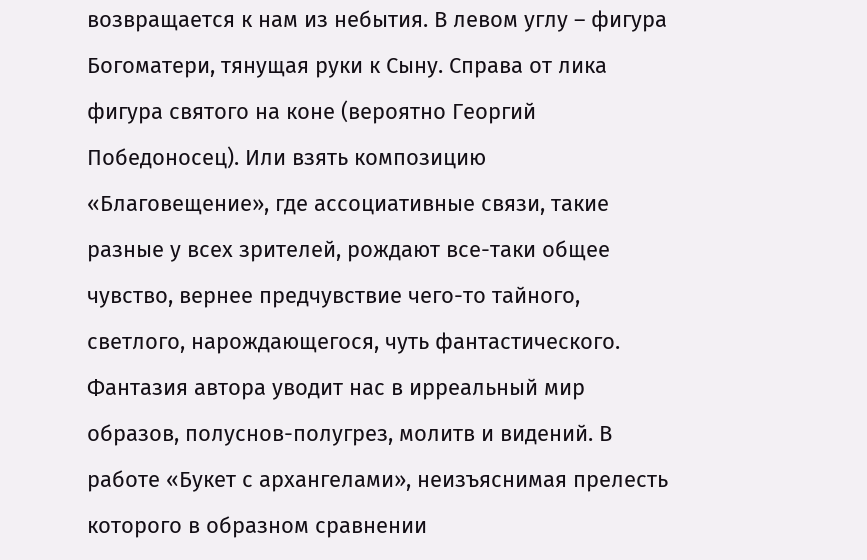возвращается к нам из небытия. В левом углу – фигура Богоматери, тянущая руки к Сыну. Справа от лика фигура святого на коне (вероятно Георгий Победоносец). Или взять композицию «Благовещение», где ассоциативные связи, такие разные у всех зрителей, рождают все-таки общее чувство, вернее предчувствие чего-то тайного, светлого, нарождающегося, чуть фантастического.
Фантазия автора уводит нас в ирреальный мир образов, полуснов-полугрез, молитв и видений. В работе «Букет с архангелами», неизъяснимая прелесть которого в образном сравнении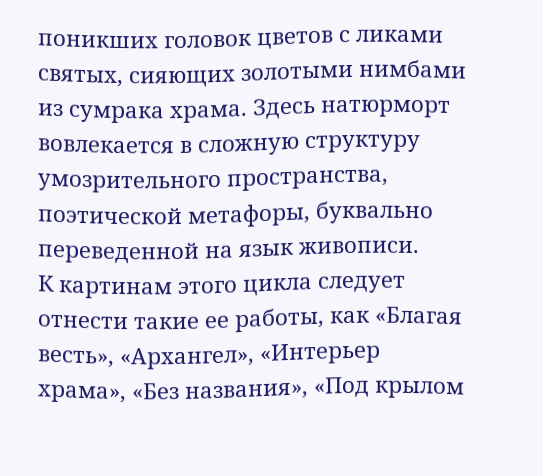поникших головок цветов с ликами святых, сияющих золотыми нимбами из сумрака храма. Здесь натюрморт вовлекается в сложную структуру умозрительного пространства, поэтической метафоры, буквально переведенной на язык живописи.
К картинам этого цикла следует отнести такие ее работы, как «Благая весть», «Архангел», «Интерьер храма», «Без названия», «Под крылом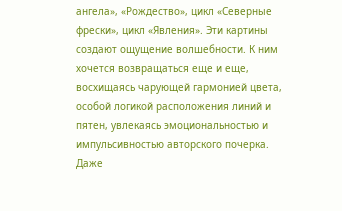ангела», «Рождество», цикл «Северные фрески», цикл «Явления». Эти картины создают ощущение волшебности. К ним хочется возвращаться еще и еще, восхищаясь чарующей гармонией цвета, особой логикой расположения линий и пятен, увлекаясь эмоциональностью и импульсивностью авторского почерка. Даже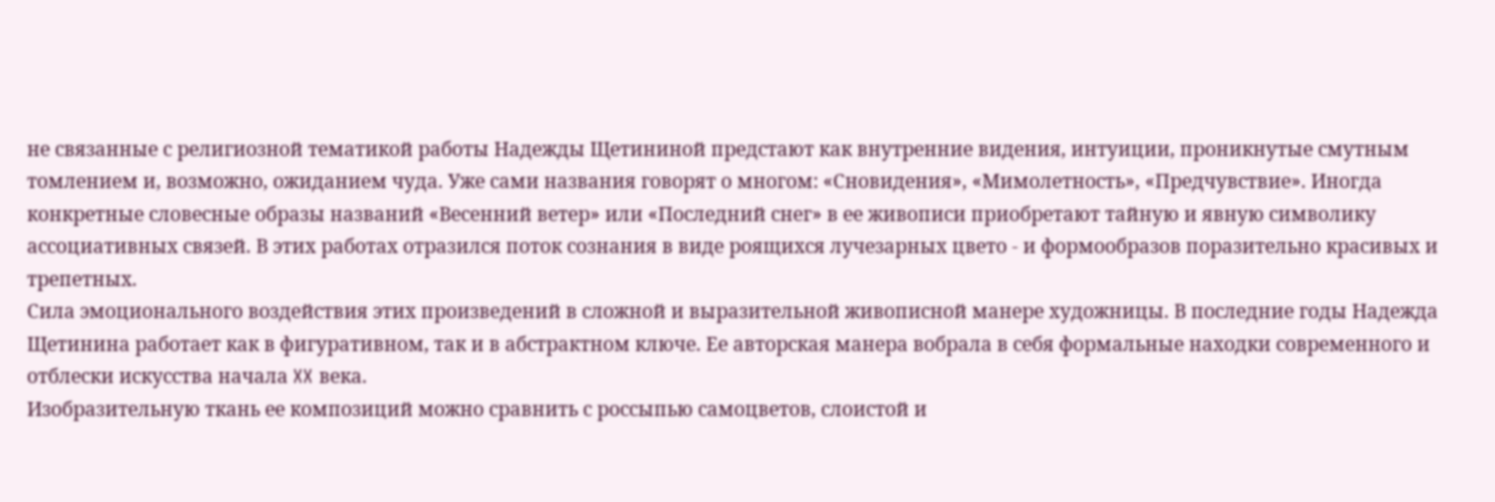не связанные с религиозной тематикой работы Надежды Щетининой предстают как внутренние видения, интуиции, проникнутые смутным томлением и, возможно, ожиданием чуда. Уже сами названия говорят о многом: «Сновидения», «Мимолетность», «Предчувствие». Иногда конкретные словесные образы названий «Весенний ветер» или «Последний снег» в ее живописи приобретают тайную и явную символику ассоциативных связей. В этих работах отразился поток сознания в виде роящихся лучезарных цвето - и формообразов поразительно красивых и трепетных.
Сила эмоционального воздействия этих произведений в сложной и выразительной живописной манере художницы. В последние годы Надежда Щетинина работает как в фигуративном, так и в абстрактном ключе. Ее авторская манера вобрала в себя формальные находки современного и отблески искусства начала XX века.
Изобразительную ткань ее композиций можно сравнить с россыпью самоцветов, слоистой и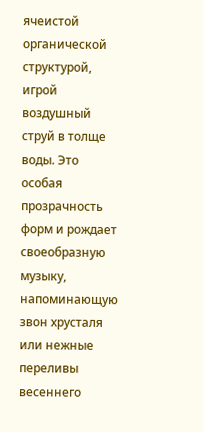ячеистой органической структурой, игрой воздушный струй в толще воды. Это особая прозрачность форм и рождает своеобразную музыку, напоминающую звон хрусталя или нежные переливы весеннего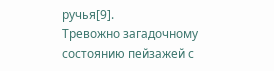ручья[9].
Тревожно загадочному состоянию пейзажей с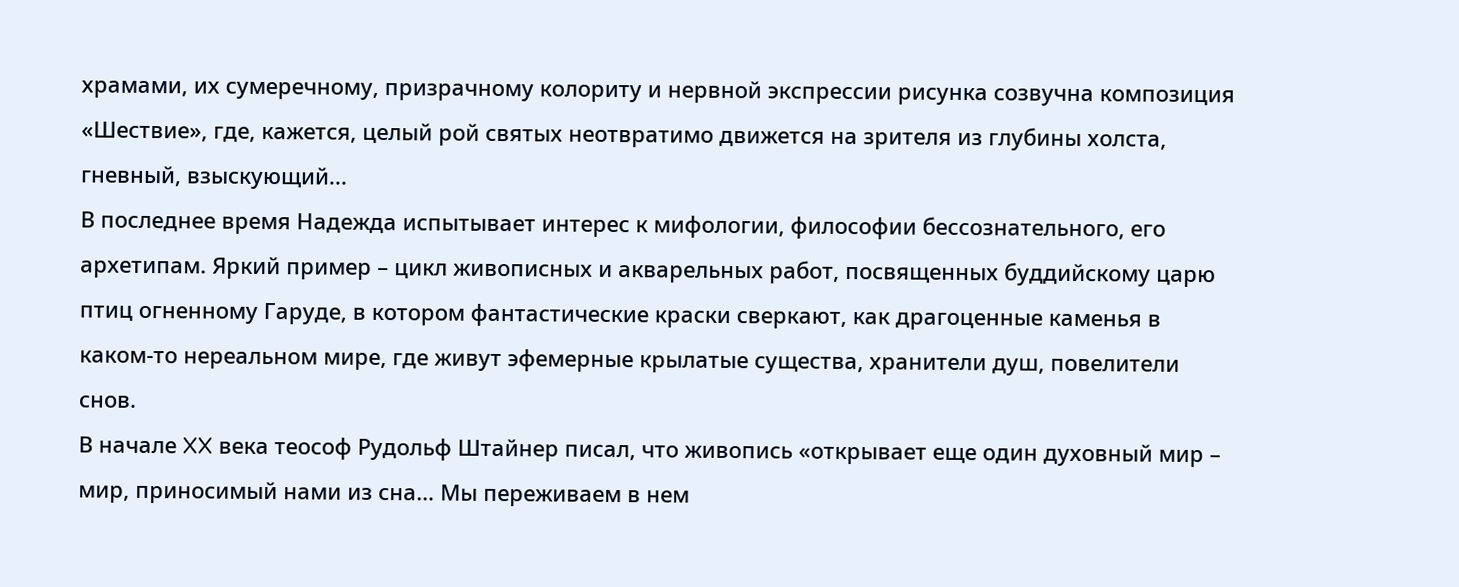храмами, их сумеречному, призрачному колориту и нервной экспрессии рисунка созвучна композиция «Шествие», где, кажется, целый рой святых неотвратимо движется на зрителя из глубины холста, гневный, взыскующий...
В последнее время Надежда испытывает интерес к мифологии, философии бессознательного, его архетипам. Яркий пример – цикл живописных и акварельных работ, посвященных буддийскому царю птиц огненному Гаруде, в котором фантастические краски сверкают, как драгоценные каменья в каком-то нереальном мире, где живут эфемерные крылатые существа, хранители душ, повелители снов.
В начале XX века теософ Рудольф Штайнер писал, что живопись «открывает еще один духовный мир – мир, приносимый нами из сна… Мы переживаем в нем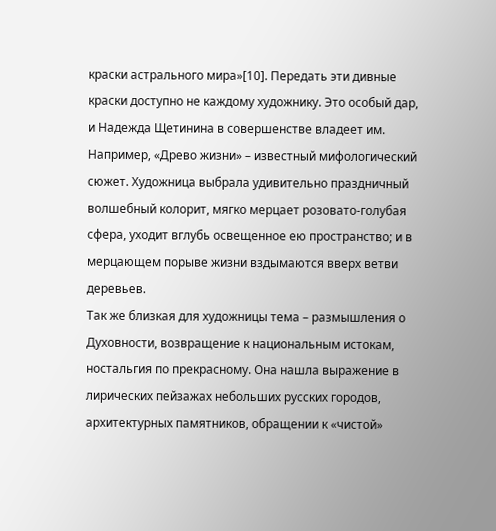краски астрального мира»[10]. Передать эти дивные краски доступно не каждому художнику. Это особый дар, и Надежда Щетинина в совершенстве владеет им. Например, «Древо жизни» – известный мифологический сюжет. Художница выбрала удивительно праздничный волшебный колорит, мягко мерцает розовато-голубая сфера, уходит вглубь освещенное ею пространство; и в мерцающем порыве жизни вздымаются вверх ветви деревьев.
Так же близкая для художницы тема – размышления о Духовности, возвращение к национальным истокам, ностальгия по прекрасному. Она нашла выражение в лирических пейзажах небольших русских городов, архитектурных памятников, обращении к «чистой»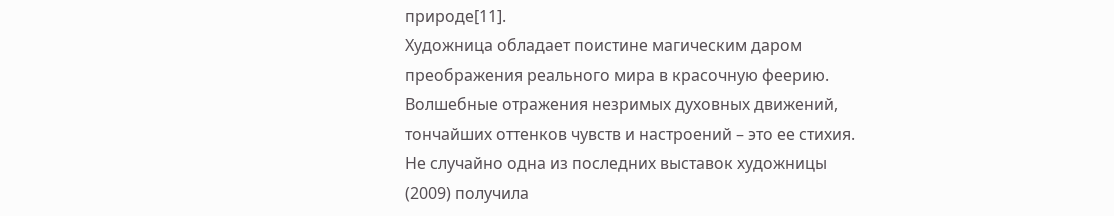природе[11].
Художница обладает поистине магическим даром преображения реального мира в красочную феерию. Волшебные отражения незримых духовных движений, тончайших оттенков чувств и настроений – это ее стихия. Не случайно одна из последних выставок художницы (2009) получила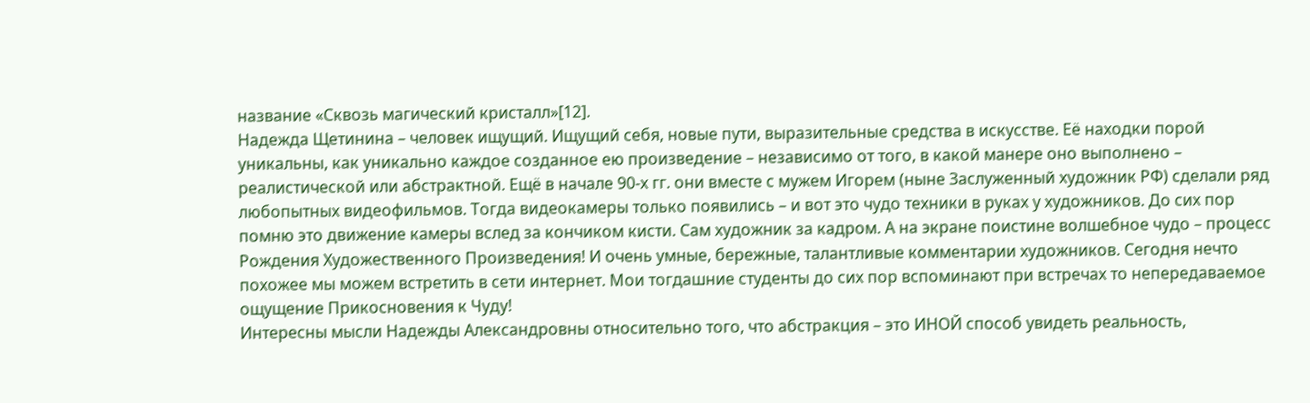название «Сквозь магический кристалл»[12].
Надежда Щетинина – человек ищущий. Ищущий себя, новые пути, выразительные средства в искусстве. Её находки порой уникальны, как уникально каждое созданное ею произведение – независимо от того, в какой манере оно выполнено – реалистической или абстрактной. Ещё в начале 90-х гг. они вместе с мужем Игорем (ныне Заслуженный художник РФ) сделали ряд любопытных видеофильмов. Тогда видеокамеры только появились – и вот это чудо техники в руках у художников. До сих пор помню это движение камеры вслед за кончиком кисти. Сам художник за кадром. А на экране поистине волшебное чудо – процесс Рождения Художественного Произведения! И очень умные, бережные, талантливые комментарии художников. Сегодня нечто похожее мы можем встретить в сети интернет. Мои тогдашние студенты до сих пор вспоминают при встречах то непередаваемое ощущение Прикосновения к Чуду!
Интересны мысли Надежды Александровны относительно того, что абстракция – это ИНОЙ способ увидеть реальность,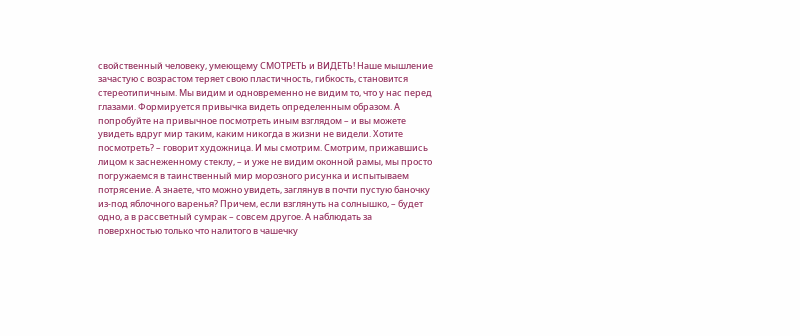свойственный человеку, умеющему СМОТРЕТЬ и ВИДЕТЬ! Наше мышление зачастую с возрастом теряет свою пластичность, гибкость, становится стереотипичным. Мы видим и одновременно не видим то, что у нас перед глазами. Формируется привычка видеть определенным образом. А попробуйте на привычное посмотреть иным взглядом – и вы можете увидеть вдруг мир таким, каким никогда в жизни не видели. Хотите посмотреть? – говорит художница. И мы смотрим. Смотрим, прижавшись лицом к заснеженному стеклу, – и уже не видим оконной рамы, мы просто погружаемся в таинственный мир морозного рисунка и испытываем потрясение. А знаете, что можно увидеть, заглянув в почти пустую баночку из-под яблочного варенья? Причем, если взглянуть на солнышко, – будет одно, а в рассветный сумрак – совсем другое. А наблюдать за поверхностью только что налитого в чашечку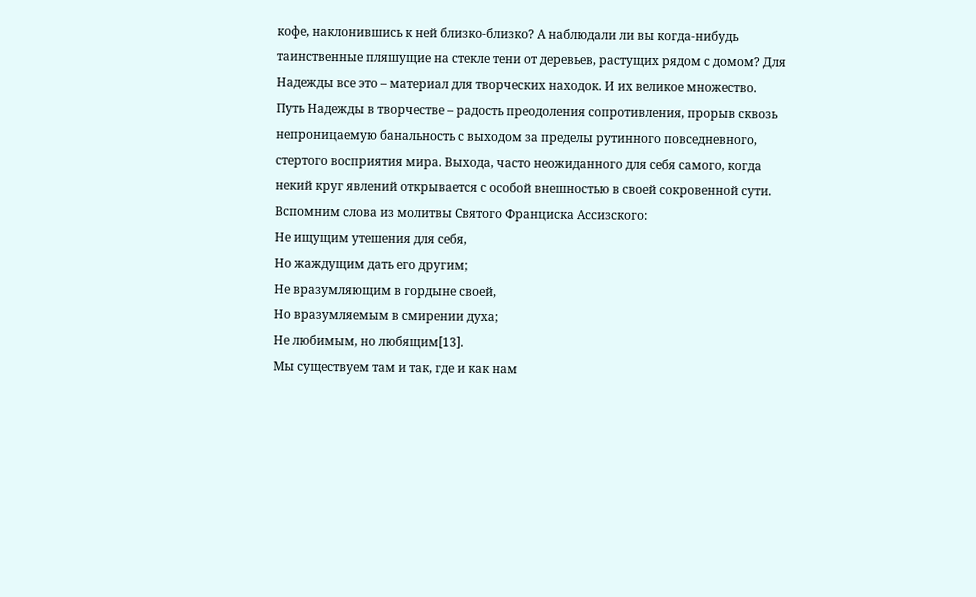кофе, наклонившись к ней близко-близко? А наблюдали ли вы когда-нибудь таинственные пляшущие на стекле тени от деревьев, растущих рядом с домом? Для Надежды все это – материал для творческих находок. И их великое множество.
Путь Надежды в творчестве – радость преодоления сопротивления, прорыв сквозь непроницаемую банальность с выходом за пределы рутинного повседневного, стертого восприятия мира. Выхода, часто неожиданного для себя самого, когда некий круг явлений открывается с особой внешностью в своей сокровенной сути. Вспомним слова из молитвы Святого Франциска Ассизского:
Не ищущим утешения для себя,
Но жаждущим дать его другим;
Не вразумляющим в гордыне своей,
Но вразумляемым в смирении духа;
Не любимым, но любящим[13].
Мы существуем там и так, где и как нам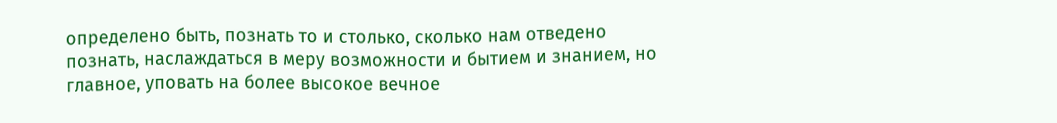определено быть, познать то и столько, сколько нам отведено познать, наслаждаться в меру возможности и бытием и знанием, но главное, уповать на более высокое вечное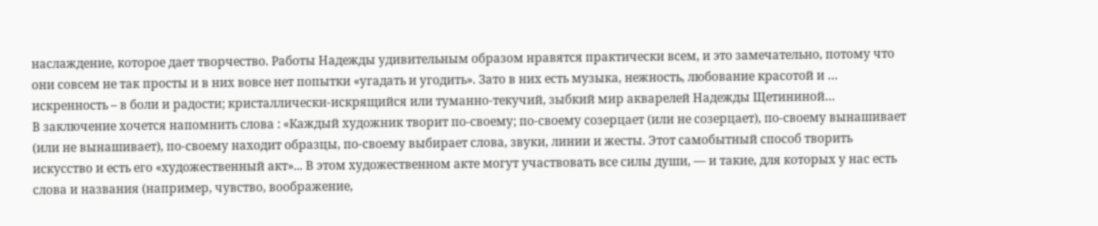наслаждение, которое дает творчество. Работы Надежды удивительным образом нравятся практически всем, и это замечательно, потому что они совсем не так просты и в них вовсе нет попытки «угадать и угодить». Зато в них есть музыка, нежность, любование красотой и … искренность – в боли и радости; кристаллически-искрящийся или туманно-текучий, зыбкий мир акварелей Надежды Щетининой…
В заключение хочется напомнить слова : «Каждый художник творит по-своему; по-своему созерцает (или не созерцает), по-своему вынашивает (или не вынашивает), по-своему находит образцы, по-своему выбирает слова, звуки, линии и жесты. Этот самобытный способ творить искусство и есть его «художественный акт»... В этом художественном акте могут участвовать все силы души, — и такие, для которых у нас есть слова и названия (например, чувство, воображение,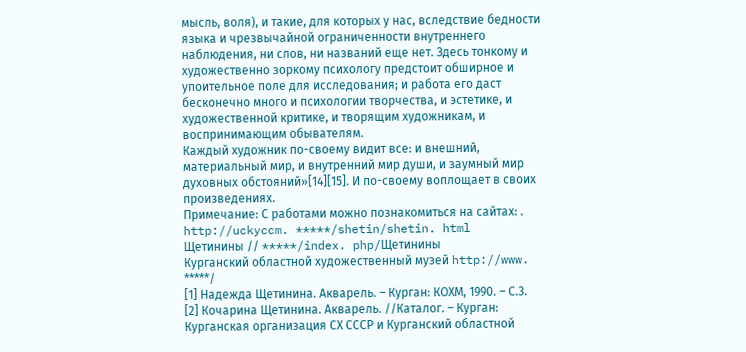мысль, воля), и такие, для которых у нас, вследствие бедности языка и чрезвычайной ограниченности внутреннего наблюдения, ни слов, ни названий еще нет. Здесь тонкому и художественно зоркому психологу предстоит обширное и упоительное поле для исследования; и работа его даст бесконечно много и психологии творчества, и эстетике, и художественной критике, и творящим художникам, и воспринимающим обывателям.
Каждый художник по-своему видит все: и внешний, материальный мир, и внутренний мир души, и заумный мир духовных обстояний»[14][15]. И по-своему воплощает в своих произведениях.
Примечание: С работами можно познакомиться на сайтах: . http://uckyccm. *****/shetin/shetin. html
Щетинины // *****/index. php/Щетинины
Курганский областной художественный музей http://www. *****/
[1] Надежда Щетинина. Акварель. – Курган: КОХМ, 1990. – С.3.
[2] Кочарина Щетинина. Акварель. //Каталог. – Курган: Курганская организация СХ СССР и Курганский областной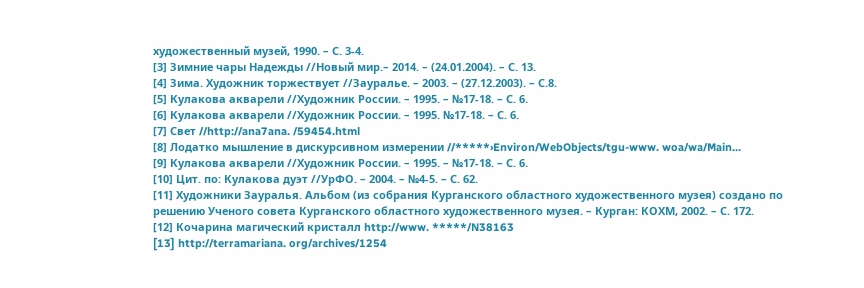художественный музей, 1990. – С. 3-4.
[3] Зимние чары Надежды //Новый мир.– 2014. – (24.01.2004). – С. 13.
[4] Зима. Художник торжествует //Зауралье. – 2003. – (27.12.2003). – С.8.
[5] Кулакова акварели //Художник России. – 1995. – №17-18. – С. 6.
[6] Кулакова акварели //Художник России. – 1995. №17-18. – С. 6.
[7] Свет //http://ana7ana. /59454.html
[8] Лодатко мышление в дискурсивном измерении //*****›Environ/WebObjects/tgu-www. woa/wa/Main…
[9] Кулакова акварели //Художник России. – 1995. – №17-18. – С. 6.
[10] Цит. по: Кулакова дуэт //УрФО. – 2004. – №4-5. – С. 62.
[11] Художники Зауралья. Альбом (из собрания Курганского областного художественного музея) создано по решению Ученого совета Курганского областного художественного музея. – Курган: КОХМ, 2002. – С. 172.
[12] Кочарина магический кристалл http://www. *****/N38163
[13] http://terramariana. org/archives/1254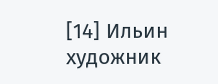[14] Ильин художник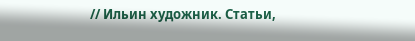// Ильин художник. Статьи,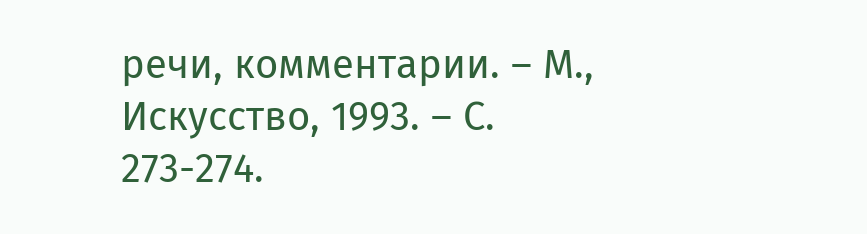речи, комментарии. – М., Искусство, 1993. – С. 273-274.